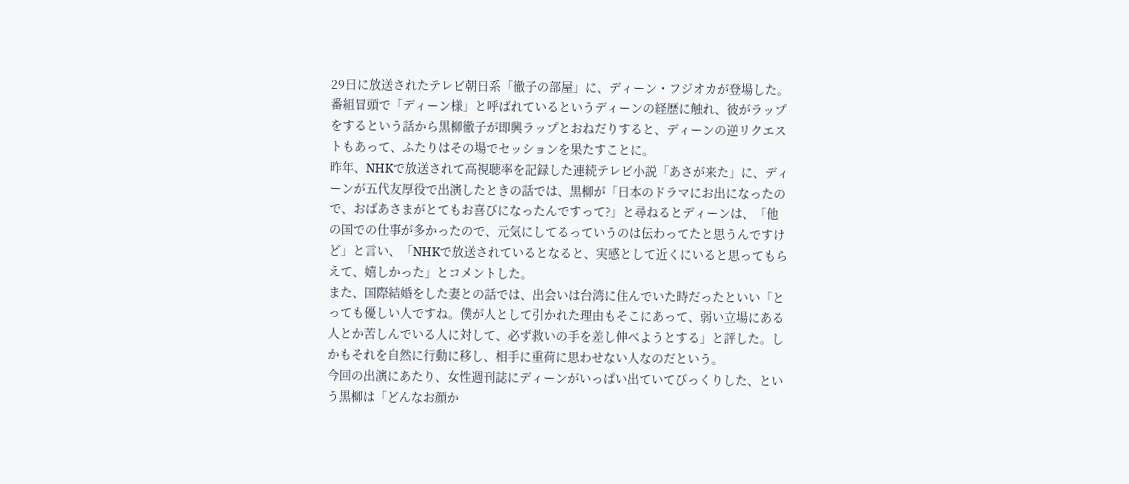29日に放送されたテレビ朝日系「徹子の部屋」に、ディーン・フジオカが登場した。
番組冒頭で「ディーン様」と呼ばれているというディーンの経歴に触れ、彼がラップをするという話から黒柳徹子が即興ラップとおねだりすると、ディーンの逆リクエストもあって、ふたりはその場でセッションを果たすことに。
昨年、NHKで放送されて高視聴率を記録した連続テレビ小説「あさが来た」に、ディーンが五代友厚役で出演したときの話では、黒柳が「日本のドラマにお出になったので、おばあさまがとてもお喜びになったんですって?」と尋ねるとディーンは、「他の国での仕事が多かったので、元気にしてるっていうのは伝わってたと思うんですけど」と言い、「NHKで放送されているとなると、実感として近くにいると思ってもらえて、嬉しかった」とコメントした。
また、国際結婚をした妻との話では、出会いは台湾に住んでいた時だったといい「とっても優しい人ですね。僕が人として引かれた理由もそこにあって、弱い立場にある人とか苦しんでいる人に対して、必ず救いの手を差し伸べようとする」と評した。しかもそれを自然に行動に移し、相手に重荷に思わせない人なのだという。
今回の出演にあたり、女性週刊誌にディーンがいっぱい出ていてびっくりした、という黒柳は「どんなお顔か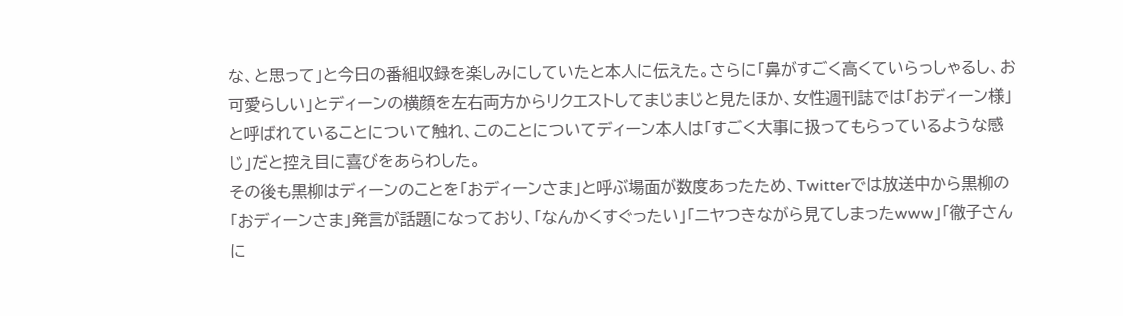な、と思って」と今日の番組収録を楽しみにしていたと本人に伝えた。さらに「鼻がすごく高くていらっしゃるし、お可愛らしい」とディーンの横顔を左右両方からリクエストしてまじまじと見たほか、女性週刊誌では「おディーン様」と呼ばれていることについて触れ、このことについてディーン本人は「すごく大事に扱ってもらっているような感じ」だと控え目に喜びをあらわした。
その後も黒柳はディーンのことを「おディーンさま」と呼ぶ場面が数度あったため、Twitterでは放送中から黒柳の「おディーンさま」発言が話題になっており、「なんかくすぐったい」「ニヤつきながら見てしまったwww」「徹子さんに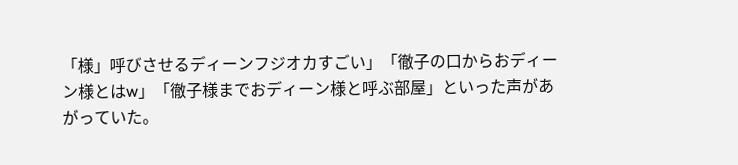「様」呼びさせるディーンフジオカすごい」「徹子の口からおディーン様とはw」「徹子様までおディーン様と呼ぶ部屋」といった声があがっていた。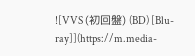![VVS (初回盤) (BD) [Blu-ray]](https://m.media-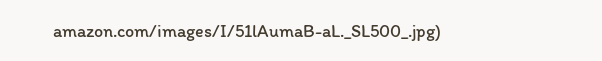amazon.com/images/I/51lAumaB-aL._SL500_.jpg)